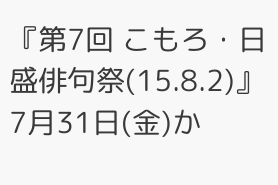『第7回 こもろ・日盛俳句祭(15.8.2)』
7月31日(金)か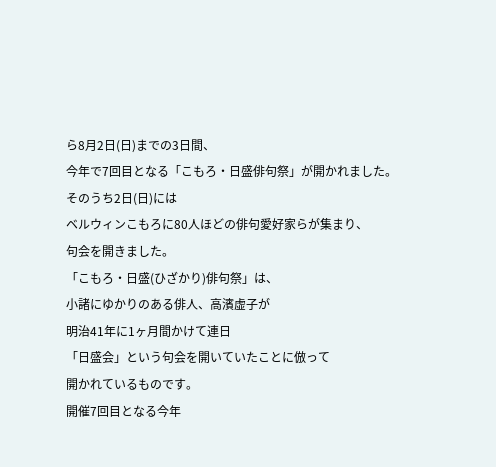ら8月2日(日)までの3日間、
今年で7回目となる「こもろ・日盛俳句祭」が開かれました。
そのうち2日(日)には
ベルウィンこもろに80人ほどの俳句愛好家らが集まり、
句会を開きました。
「こもろ・日盛(ひざかり)俳句祭」は、
小諸にゆかりのある俳人、高濱虚子が
明治41年に1ヶ月間かけて連日
「日盛会」という句会を開いていたことに倣って
開かれているものです。
開催7回目となる今年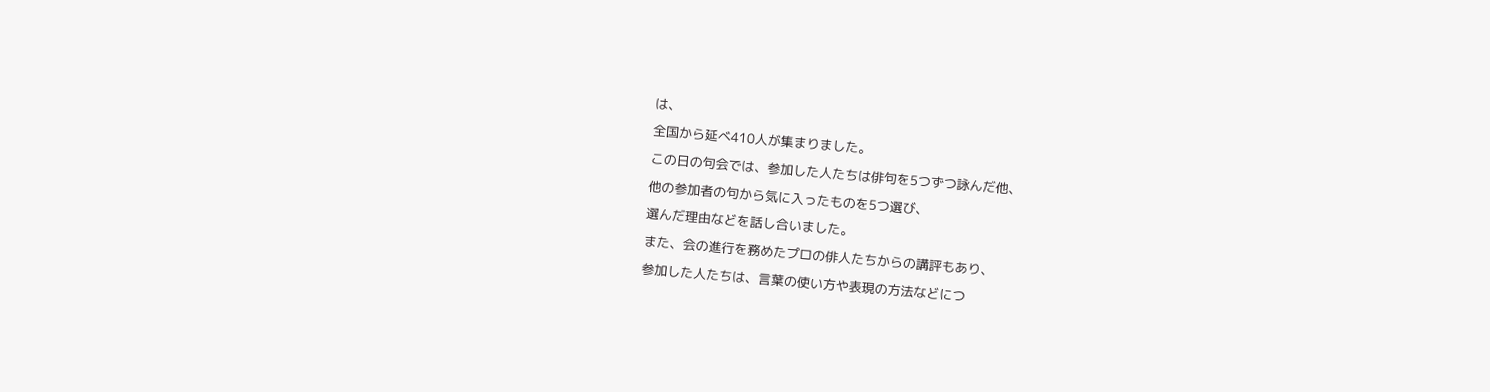は、
全国から延べ410人が集まりました。
この日の句会では、参加した人たちは俳句を5つずつ詠んだ他、
他の参加者の句から気に入ったものを5つ選び、
選んだ理由などを話し合いました。
また、会の進行を務めたプロの俳人たちからの講評もあり、
参加した人たちは、言葉の使い方や表現の方法などにつ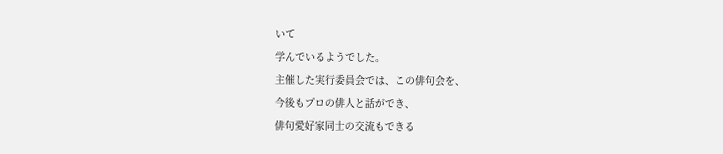いて
学んでいるようでした。
主催した実行委員会では、この俳句会を、
今後もプロの俳人と話ができ、
俳句愛好家同士の交流もできる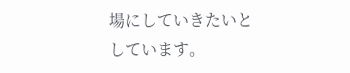場にしていきたいと
しています。